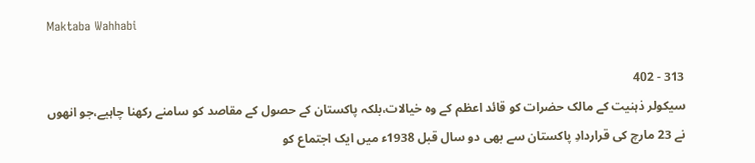Maktaba Wahhabi

313 - 402
سیکولر ذہنیت کے مالک حضرات کو قائد اعظم کے وہ خیالات،بلکہ پاکستان کے حصول کے مقاصد کو سامنے رکھنا چاہیے،جو انھوں نے 23 مارچ کی قراردادِ پاکستان سے بھی دو سال قبل 1938ء میں ایک اجتماع کو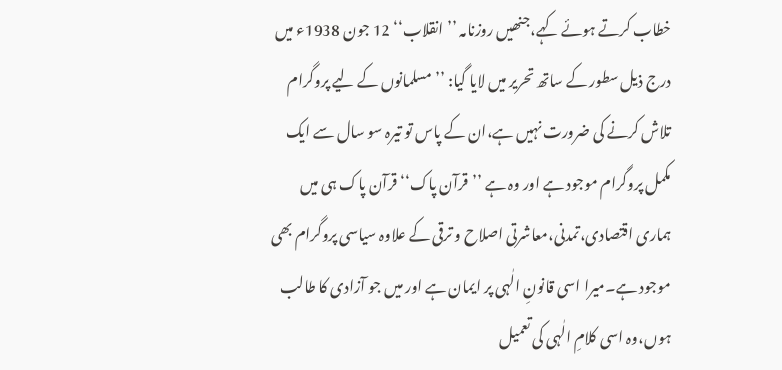خطاب کرتے ہوئے کہے،جنھیں روزنامہ ’’انقلاب‘‘ 12 جون 1938ء میں درج ذیل سطور کے ساتھ تحریر میں لایا گیا: ’’مسلمانوں کے لیے پروگرام تلاش کرنے کی ضرورت نہیں ہے،ان کے پاس تو تیرہ سو سال سے ایک مکمل پروگرام موجود ہے اور وہ ہے ’’قرآن پاک‘‘ قرآن پاک ہی میں ہماری اقتصادی،تمدنی،معاشرتی اصلاح و ترقی کے علاوہ سیاسی پروگرام بھی موجود ہے۔میرا اسی قانونِ الٰہی پر ایمان ہے اور میں جو آزادی کا طالب ہوں،وہ اسی کلامِ الٰہی کی تعمیل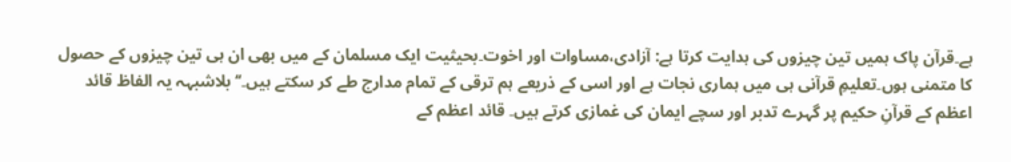ہے۔قرآن پاک ہمیں تین چیزوں کی ہدایت کرتا ہے: آزادی،مساوات اور اخوت۔بحیثیت ایک مسلمان کے میں بھی ان ہی تین چیزوں کے حصول کا متمنی ہوں۔تعلیمِ قرآنی ہی میں ہماری نجات ہے اور اسی کے ذریعے ہم ترقی کے تمام مدارج طے کر سکتے ہیں۔‘‘ بلاشبہہ یہ الفاظ قائد اعظم کے قرآنِ حکیم پر گہرے تدبر اور سچے ایمان کی غمازی کرتے ہیں۔ قائد اعظم کے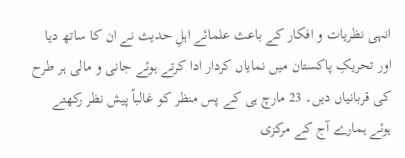انہی نظریات و افکار کے باعث علمائے اہلِ حدیث نے ان کا ساتھ دیا اور تحریکِ پاکستان میں نمایاں کردار ادا کرتے ہوئے جانی و مالی ہر طرح کی قربانیاں دیں۔ 23 مارچ ہی کے پس منظر کو غالباً پیش نظر رکھتے ہوئے ہمارے آج کے مرکزی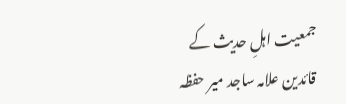جمعیت اہلِ حدیث کے قائدین علامہ ساجد میر حفظہ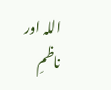اللہ اور ناظمِ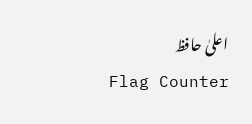اعلیٰ حافظ
Flag Counter